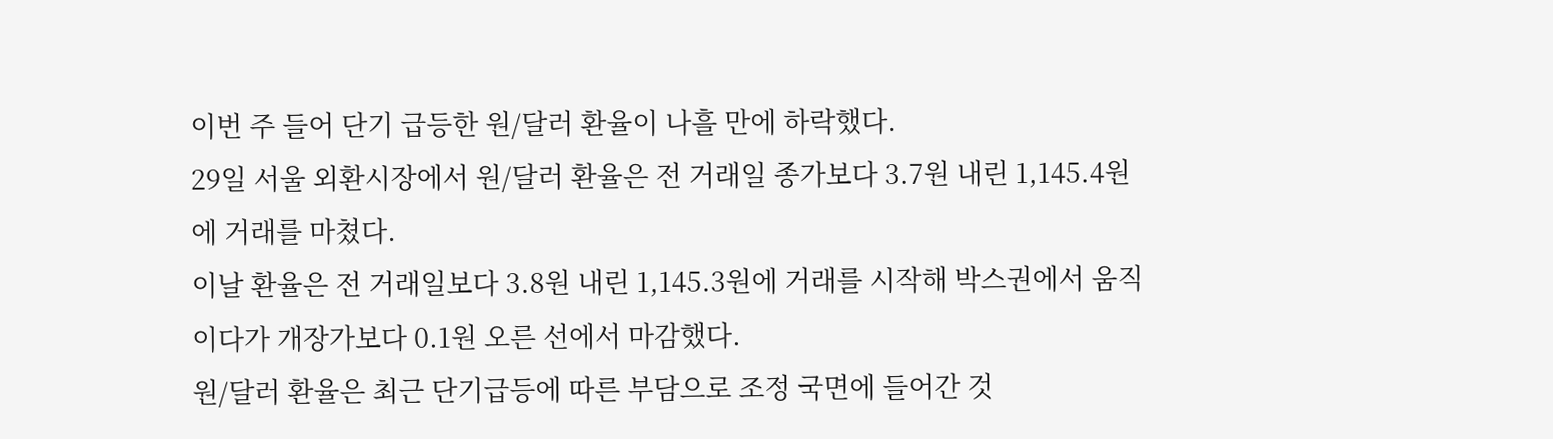이번 주 들어 단기 급등한 원/달러 환율이 나흘 만에 하락했다.
29일 서울 외환시장에서 원/달러 환율은 전 거래일 종가보다 3.7원 내린 1,145.4원에 거래를 마쳤다.
이날 환율은 전 거래일보다 3.8원 내린 1,145.3원에 거래를 시작해 박스권에서 움직이다가 개장가보다 0.1원 오른 선에서 마감했다.
원/달러 환율은 최근 단기급등에 따른 부담으로 조정 국면에 들어간 것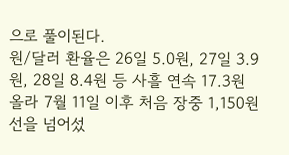으로 풀이된다.
원/달러 환율은 26일 5.0원, 27일 3.9원, 28일 8.4원 등 사흘 연속 17.3원 올라 7월 11일 이후 처음 장중 1,150원 선을 넘어섰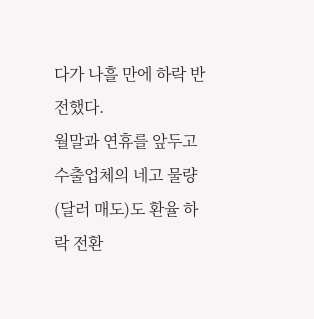다가 나흘 만에 하락 반전했다.
월말과 연휴를 앞두고 수출업체의 네고 물량(달러 매도)도 환율 하락 전환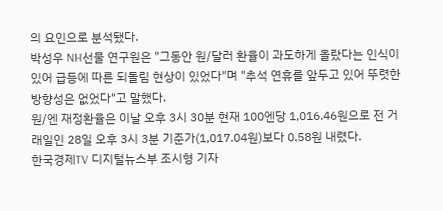의 요인으로 분석됐다.
박성우 NH선물 연구원은 "그동안 원/달러 환율이 과도하게 올랐다는 인식이 있어 급등에 따른 되돌림 현상이 있었다"며 "추석 연휴를 앞두고 있어 뚜렷한 방향성은 없었다"고 말했다.
원/엔 재정환율은 이날 오후 3시 30분 현재 100엔당 1,016.46원으로 전 거래일인 28일 오후 3시 3분 기준가(1,017.04원)보다 0.58원 내렸다.
한국경제TV 디지털뉴스부 조시형 기자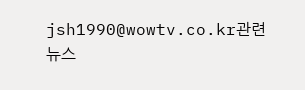jsh1990@wowtv.co.kr관련뉴스